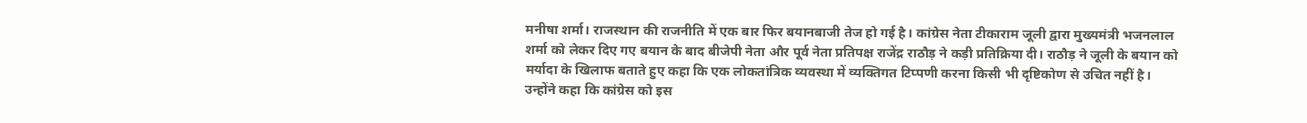मनीषा शर्मा। राजस्थान की राजनीति में एक बार फिर बयानबाजी तेज हो गई है। कांग्रेस नेता टीकाराम जूली द्वारा मुख्यमंत्री भजनलाल शर्मा को लेकर दिए गए बयान के बाद बीजेपी नेता और पूर्व नेता प्रतिपक्ष राजेंद्र राठौड़ ने कड़ी प्रतिक्रिया दी। राठौड़ ने जूली के बयान को मर्यादा के खिलाफ बताते हुए कहा कि एक लोकतांत्रिक व्यवस्था में व्यक्तिगत टिप्पणी करना किसी भी दृष्टिकोण से उचित नहीं है।
उन्होंने कहा कि कांग्रेस को इस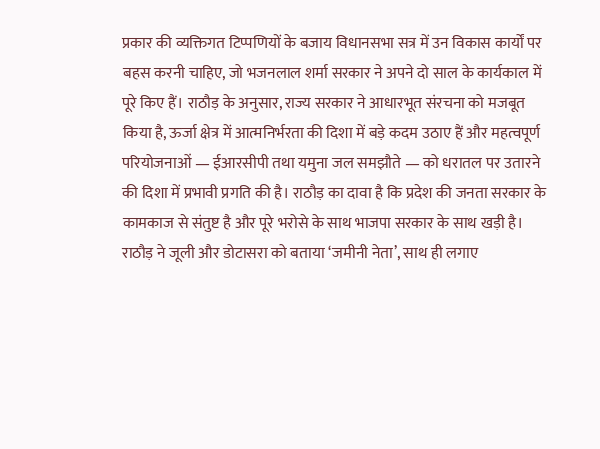प्रकार की व्यक्तिगत टिप्पणियों के बजाय विधानसभा सत्र में उन विकास कार्यों पर बहस करनी चाहिए, जो भजनलाल शर्मा सरकार ने अपने दो साल के कार्यकाल में पूरे किए हैं। राठौड़ के अनुसार, राज्य सरकार ने आधारभूत संरचना को मजबूत किया है, ऊर्जा क्षेत्र में आत्मनिर्भरता की दिशा में बड़े कदम उठाए हैं और महत्वपूर्ण परियोजनाओं — ईआरसीपी तथा यमुना जल समझौते — को धरातल पर उतारने की दिशा में प्रभावी प्रगति की है। राठौड़ का दावा है कि प्रदेश की जनता सरकार के कामकाज से संतुष्ट है और पूरे भरोसे के साथ भाजपा सरकार के साथ खड़ी है।
राठौड़ ने जूली और डोटासरा को बताया ‘जमीनी नेता’, साथ ही लगाए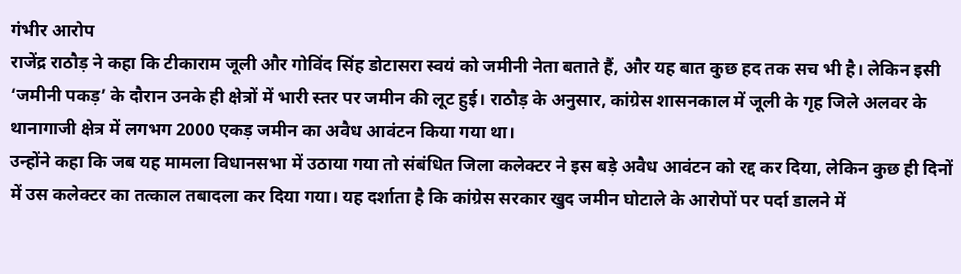गंभीर आरोप
राजेंद्र राठौड़ ने कहा कि टीकाराम जूली और गोविंद सिंह डोटासरा स्वयं को जमीनी नेता बताते हैं, और यह बात कुछ हद तक सच भी है। लेकिन इसी ‘जमीनी पकड़’ के दौरान उनके ही क्षेत्रों में भारी स्तर पर जमीन की लूट हुई। राठौड़ के अनुसार, कांग्रेस शासनकाल में जूली के गृह जिले अलवर के थानागाजी क्षेत्र में लगभग 2000 एकड़ जमीन का अवैध आवंटन किया गया था।
उन्होंने कहा कि जब यह मामला विधानसभा में उठाया गया तो संबंधित जिला कलेक्टर ने इस बड़े अवैध आवंटन को रद्द कर दिया, लेकिन कुछ ही दिनों में उस कलेक्टर का तत्काल तबादला कर दिया गया। यह दर्शाता है कि कांग्रेस सरकार खुद जमीन घोटाले के आरोपों पर पर्दा डालने में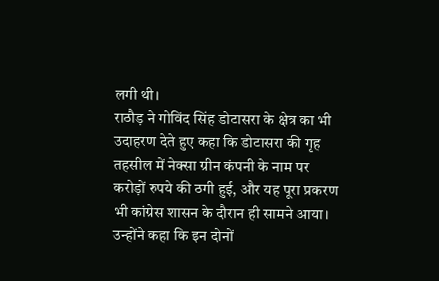लगी थी।
राठौड़ ने गोविंद सिंह डोटासरा के क्षेत्र का भी उदाहरण देते हुए कहा कि डोटासरा की गृह तहसील में नेक्सा ग्रीन कंपनी के नाम पर करोड़ों रुपये की ठगी हुई, और यह पूरा प्रकरण भी कांग्रेस शासन के दौरान ही सामने आया। उन्होंने कहा कि इन दोनों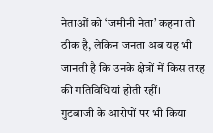नेताओं को ‘जमीनी नेता’ कहना तो ठीक है, लेकिन जनता अब यह भी जानती है कि उनके क्षेत्रों में किस तरह की गतिविधियां होती रहीं।
गुटबाजी के आरोपों पर भी किया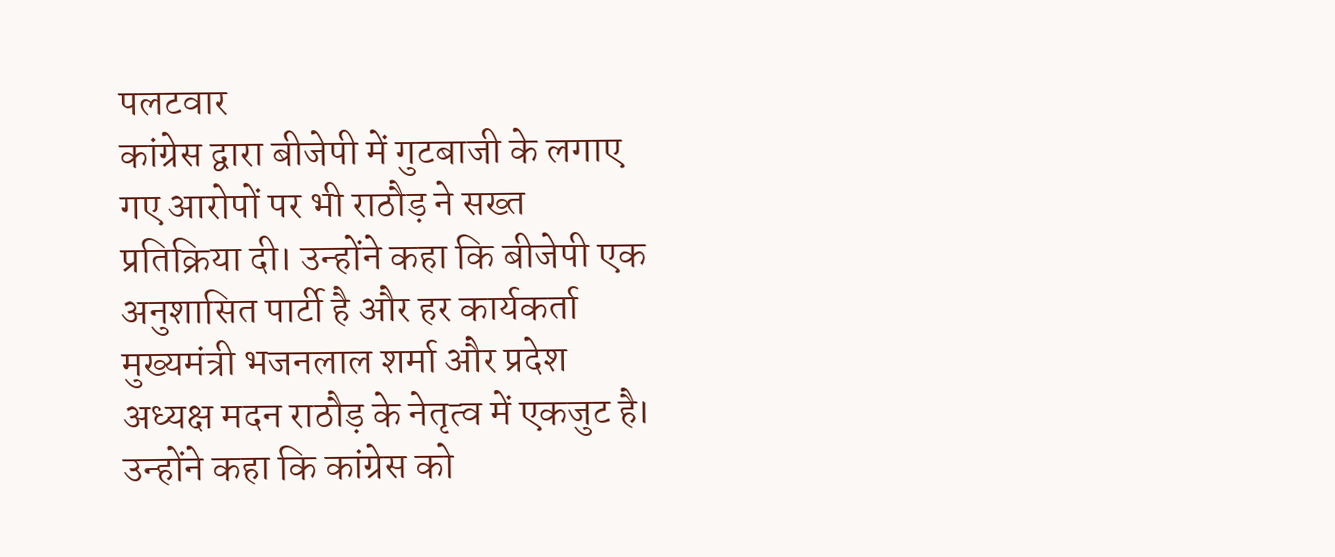पलटवार
कांग्रेस द्वारा बीजेपी में गुटबाजी के लगाए गए आरोपों पर भी राठौड़ ने सख्त प्रतिक्रिया दी। उन्होंने कहा कि बीजेपी एक अनुशासित पार्टी है और हर कार्यकर्ता मुख्यमंत्री भजनलाल शर्मा और प्रदेश अध्यक्ष मदन राठौड़ के नेतृत्व में एकजुट है। उन्होंने कहा कि कांग्रेस को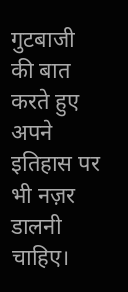गुटबाजी की बात करते हुए अपने इतिहास पर भी नज़र डालनी चाहिए।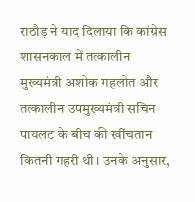राठौड़ ने याद दिलाया कि कांग्रेस शासनकाल में तत्कालीन मुख्यमंत्री अशोक गहलोत और तत्कालीन उपमुख्यमंत्री सचिन पायलट के बीच की खींचतान कितनी गहरी थी। उनके अनुसार,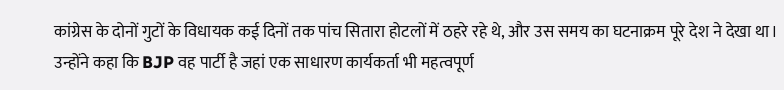कांग्रेस के दोनों गुटों के विधायक कई दिनों तक पांच सितारा होटलों में ठहरे रहे थे, और उस समय का घटनाक्रम पूरे देश ने देखा था।
उन्होंने कहा कि BJP वह पार्टी है जहां एक साधारण कार्यकर्ता भी महत्वपूर्ण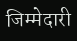जिम्मेदारी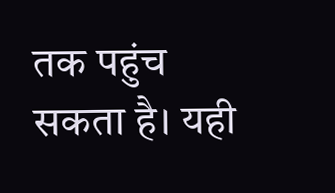तक पहुंच सकता है। यही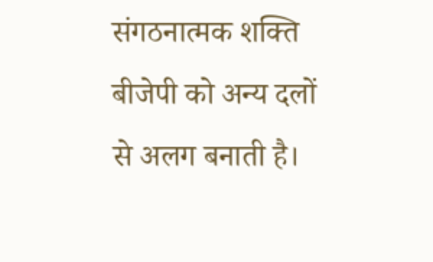संगठनात्मक शक्ति बीजेपी को अन्य दलों से अलग बनाती है।